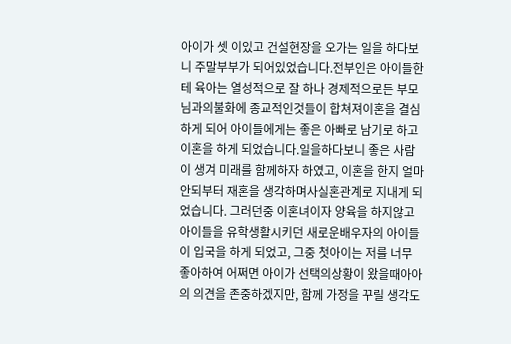아이가 셋 이있고 건설현장을 오가는 일을 하다보니 주말부부가 되어있었습니다.전부인은 아이들한테 육아는 열성적으로 잘 하나 경제적으로든 부모님과의불화에 종교적인것들이 합쳐져이혼을 결심하게 되어 아이들에게는 좋은 아빠로 남기로 하고 이혼을 하게 되었습니다.일을하다보니 좋은 사람이 생겨 미래를 함께하자 하였고, 이혼을 한지 얼마안되부터 재혼을 생각하며사실혼관계로 지내게 되었습니다. 그러던중 이혼녀이자 양육을 하지않고 아이들을 유학생활시키던 새로운배우자의 아이들이 입국을 하게 되었고, 그중 첫아이는 저를 너무 좋아하여 어쩌면 아이가 선택의상황이 왔을때아아의 의견을 존중하겠지만, 함께 가정을 꾸릴 생각도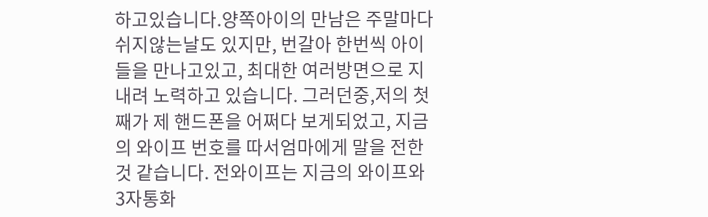하고있습니다.양쪽아이의 만남은 주말마다 쉬지않는날도 있지만, 번갈아 한번씩 아이들을 만나고있고, 최대한 여러방면으로 지내려 노력하고 있습니다. 그러던중,저의 첫째가 제 핸드폰을 어쩌다 보게되었고, 지금의 와이프 번호를 따서엄마에게 말을 전한것 같습니다. 전와이프는 지금의 와이프와 3자통화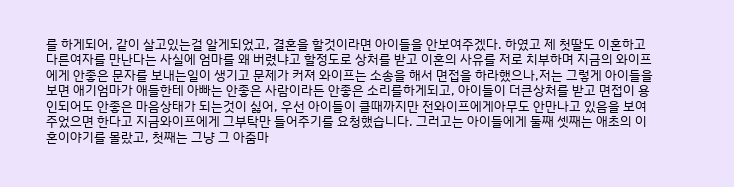를 하게되어, 같이 살고있는걸 알게되었고, 결혼을 할것이라면 아이들을 안보여주겠다. 하였고 제 첫딸도 이혼하고 다른여자를 만난다는 사실에 엄마를 왜 버렸냐고 할정도로 상처를 받고 이혼의 사유를 저로 치부하며 지금의 와이프에게 안좋은 문자를 보내는일이 생기고 문제가 커져 와이프는 소송을 해서 면접을 하라했으나,저는 그렇게 아이들을 보면 애기엄마가 애들한테 아빠는 안좋은 사람이라든 안좋은 소리를하게되고, 아이들이 더큰상처를 받고 면접이 용인되어도 안좋은 마음상태가 되는것이 싫어, 우선 아이들이 클때까지만 전와이프에게아무도 안만나고 있음을 보여주었으면 한다고 지금와이프에게 그부탁만 들어주기를 요청했습니다. 그러고는 아이들에게 둘째 셋째는 애초의 이혼이야기를 몰랐고, 첫째는 그냥 그 아줌마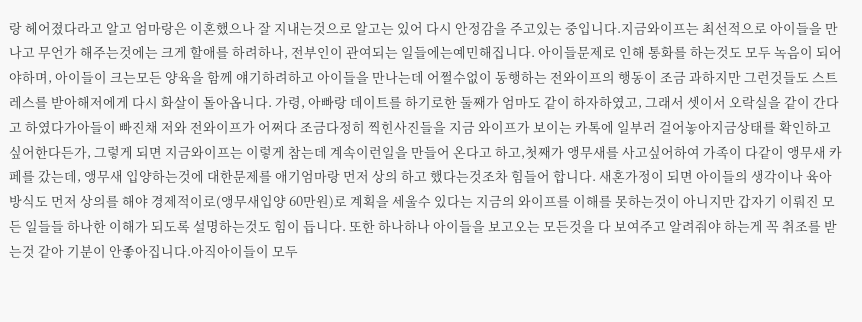랑 헤어졌다라고 알고 엄마랑은 이혼했으나 잘 지내는것으로 알고는 있어 다시 안정감을 주고있는 중입니다.지금와이프는 최선적으로 아이들을 만나고 무언가 해주는것에는 크게 할애를 하려하나, 전부인이 관여되는 일들에는예민해집니다. 아이들문제로 인해 통화를 하는것도 모두 녹음이 되어야하며, 아이들이 크는모든 양육을 함께 얘기하려하고 아이들을 만나는데 어쩔수없이 동행하는 전와이프의 행동이 조금 과하지만 그런것들도 스트레스를 받아해저에게 다시 화살이 돌아옵니다. 가령, 아빠랑 데이트를 하기로한 둘째가 엄마도 같이 하자하였고, 그래서 셋이서 오락실을 같이 간다고 하였다가아들이 빠진채 저와 전와이프가 어쩌다 조금다정히 찍힌사진들을 지금 와이프가 보이는 카톡에 일부러 걸어놓아지금상태를 확인하고 싶어한다든가, 그렇게 되면 지금와이프는 이렇게 참는데 계속이런일을 만들어 온다고 하고,첫째가 앵무새를 사고싶어하여 가족이 다같이 앵무새 카페를 갔는데, 앵무새 입양하는것에 대한문제를 애기엄마랑 먼저 상의 하고 했다는것조차 힘들어 합니다. 새혼가정이 되면 아이들의 생각이나 육아방식도 먼저 상의를 해야 경제적이로(앵무새입양 60만원)로 계획을 세울수 있다는 지금의 와이프를 이해를 못하는것이 아니지만 갑자기 이뤄진 모든 일들들 하나한 이해가 되도록 설명하는것도 힘이 듭니다. 또한 하나하나 아이들을 보고오는 모든것을 다 보여주고 알려줘야 하는게 꼭 취조를 받는것 같아 기분이 안좋아집니다.아직아이들이 모두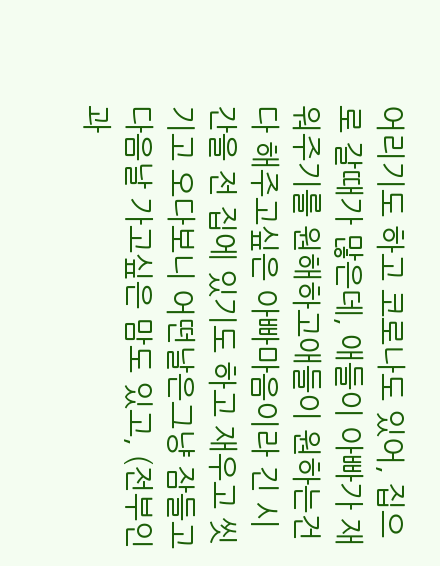어리기도 하고 코로나도 있어, 집으로 갈때가 많은데, 애들이 아빠가 재워주기를 원해하고애들이 원하는건 다 해주고싶은 아빠마음이라 긴 시간을 전 집에 있기도 하고 재우고 씻기고 오다보니 어떤날은그냥 잠들고 다음날 가고싶은 맘도 있고, (전부인과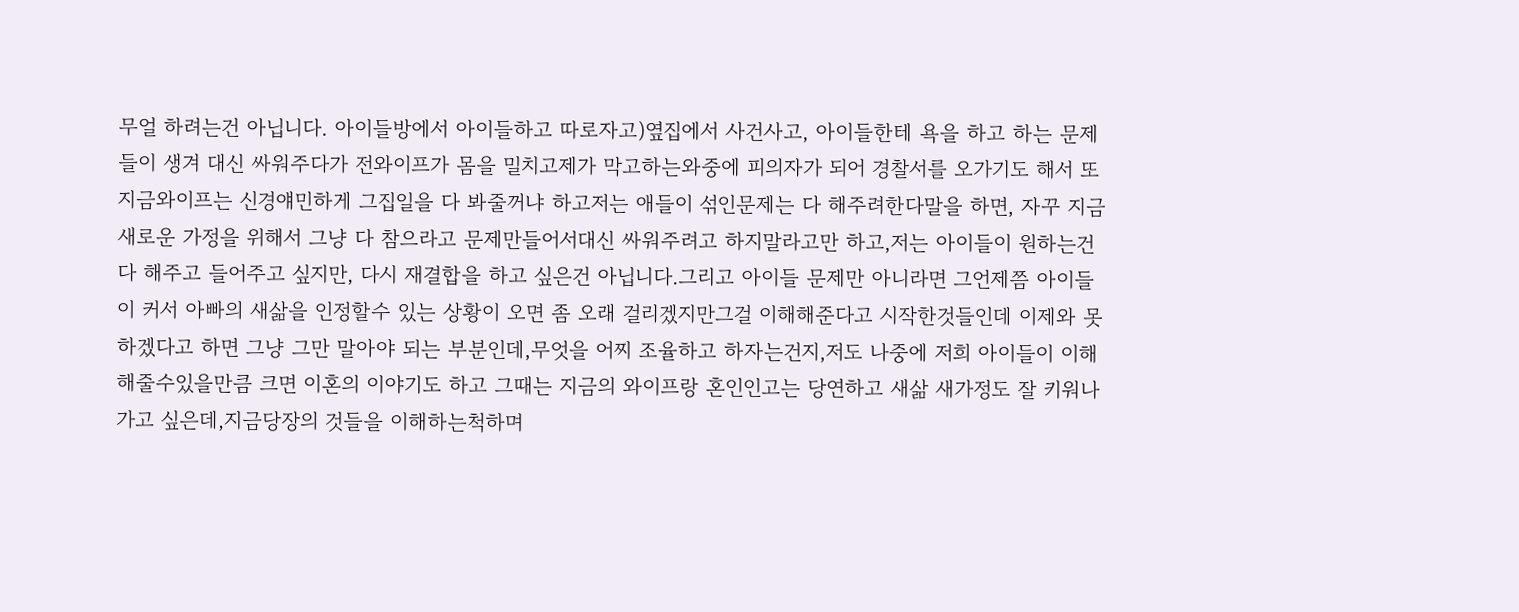무얼 하려는건 아닙니다. 아이들방에서 아이들하고 따로자고)옆집에서 사건사고, 아이들한테 욕을 하고 하는 문제들이 생겨 대신 싸워주다가 전와이프가 몸을 밀치고제가 막고하는와중에 피의자가 되어 경찰서를 오가기도 해서 또 지금와이프는 신경얘민하게 그집일을 다 봐줄꺼냐 하고저는 애들이 섞인문제는 다 해주려한다말을 하면, 자꾸 지금 새로운 가정을 위해서 그냥 다 참으라고 문제만들어서대신 싸워주려고 하지말라고만 하고,저는 아이들이 원하는건 다 해주고 들어주고 싶지만, 다시 재결합을 하고 싶은건 아닙니다.그리고 아이들 문제만 아니라면 그언제쯤 아이들이 커서 아빠의 새삶을 인정할수 있는 상황이 오면 좀 오래 걸리겠지만그걸 이해해준다고 시작한것들인데 이제와 못하겠다고 하면 그냥 그만 말아야 되는 부분인데,무엇을 어찌 조율하고 하자는건지,저도 나중에 저희 아이들이 이해해줄수있을만큼 크면 이혼의 이야기도 하고 그때는 지금의 와이프랑 혼인인고는 당연하고 새삶 새가정도 잘 키워나가고 싶은데,지금당장의 것들을 이해하는척하며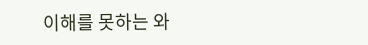이해를 못하는 와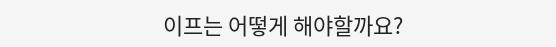이프는 어떻게 해야할까요?